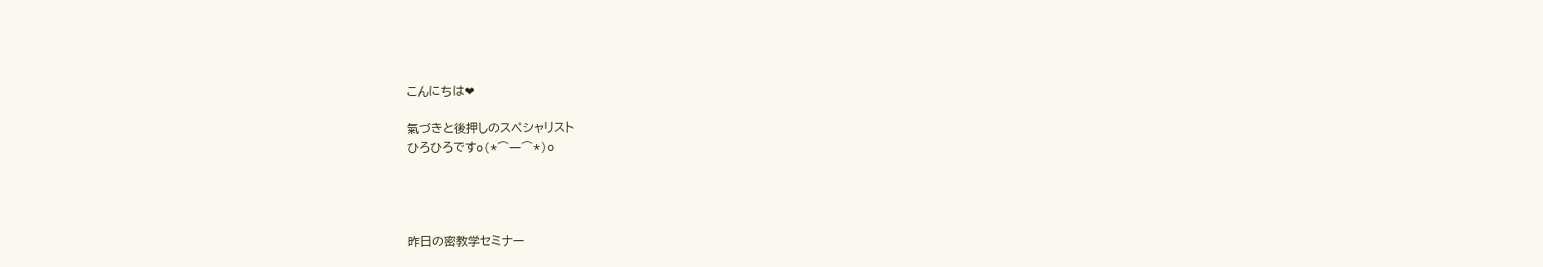こんにちは❤

氣づきと後押しのスペシャリスト
ひろひろですo(*⌒―⌒*)o




昨日の密教学セミナー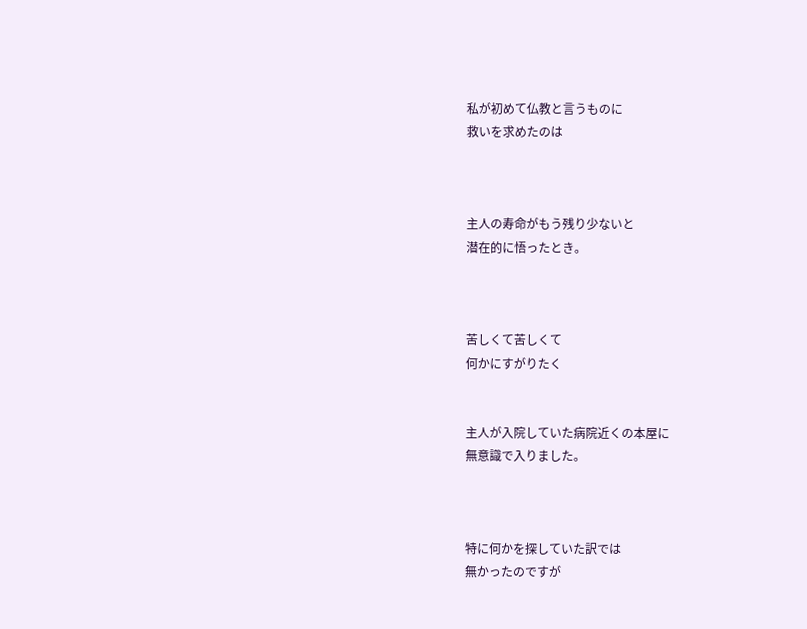私が初めて仏教と言うものに
救いを求めたのは



主人の寿命がもう残り少ないと
潜在的に悟ったとき。



苦しくて苦しくて
何かにすがりたく


主人が入院していた病院近くの本屋に
無意識で入りました。



特に何かを探していた訳では
無かったのですが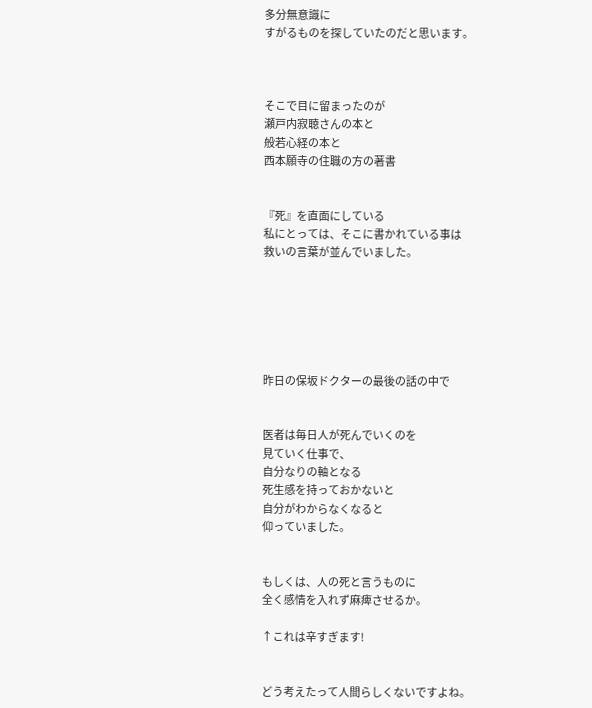多分無意識に
すがるものを探していたのだと思います。



そこで目に留まったのが
瀬戸内寂聴さんの本と
般若心経の本と
西本願寺の住職の方の著書


『死』を直面にしている
私にとっては、そこに書かれている事は
救いの言葉が並んでいました。






昨日の保坂ドクターの最後の話の中で


医者は毎日人が死んでいくのを
見ていく仕事で、
自分なりの軸となる
死生感を持っておかないと
自分がわからなくなると
仰っていました。


もしくは、人の死と言うものに
全く感情を入れず麻痺させるか。

↑これは辛すぎます!


どう考えたって人間らしくないですよね。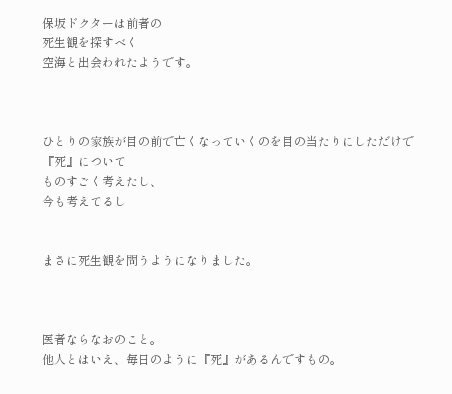保坂ドクターは前者の
死生観を探すべく
空海と出会われたようです。



ひとりの家族が目の前で亡くなっていくのを目の当たりにしただけで
『死』について
ものすごく考えたし、
今も考えてるし


まさに死生観を問うようになりました。



医者ならなおのこと。
他人とはいえ、毎日のように『死』があるんですもの。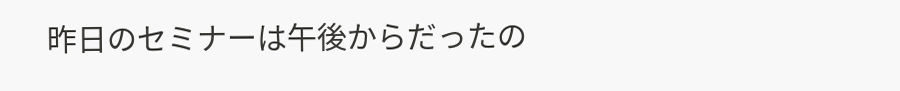昨日のセミナーは午後からだったの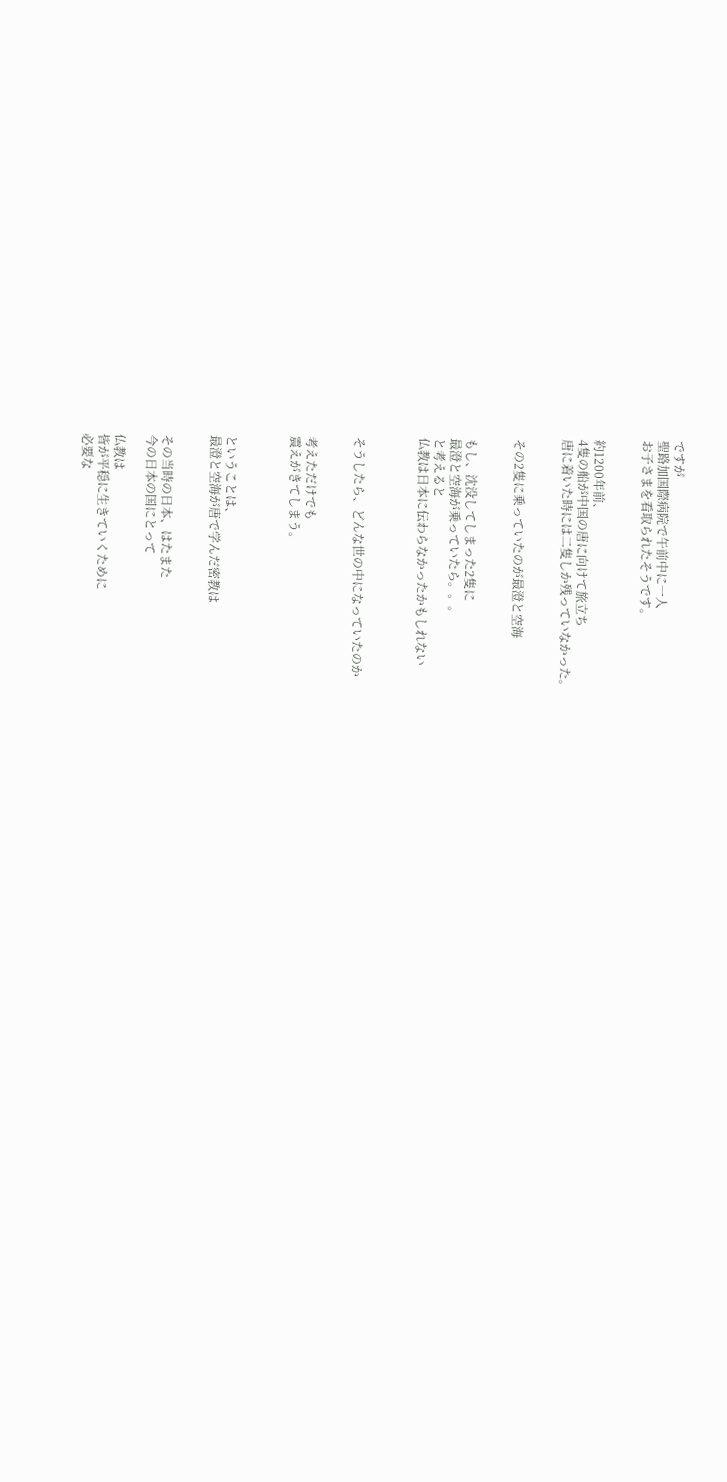ですが
聖路加国際病院で午前中に一人
お子さまを看取られたそうです。


約1200年前、
4隻の船が中国の唐に向けて旅立ち
唐に着いた時には二隻しか残っていなかった。


その2隻に乗っていたのが最澄と空海


もし、沈没してしまった2隻に
最澄と空海が乗っていたら。。。
と考えると
仏教は日本に伝わらなかったかもしれない



そうしたら、どんな世の中になっていたのか


考えただけでも
震えがきてしまう。



ということは、
最澄と空海が唐で学んだ密教は


その当時の日本、はたまた
今の日本の国にとって

仏教は
皆が平穏に生きていくために
必要な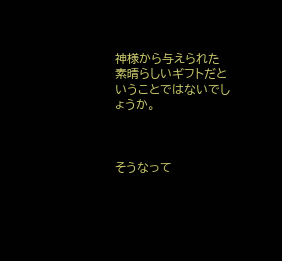神様から与えられた
素晴らしいギフトだと
いうことではないでしょうか。



そうなって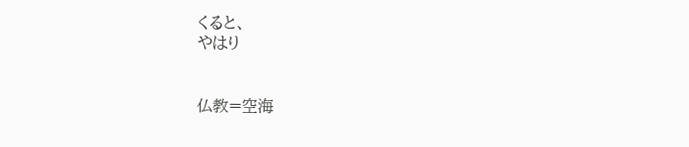くると、
やはり


仏教=空海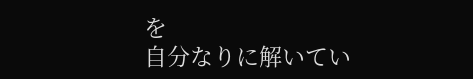を
自分なりに解いてい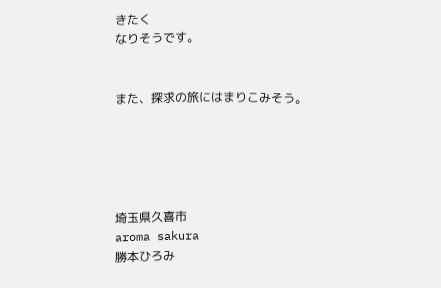きたく
なりそうです。


また、探求の旅にはまりこみそう。





埼玉県久喜市
aroma sakura
勝本ひろみ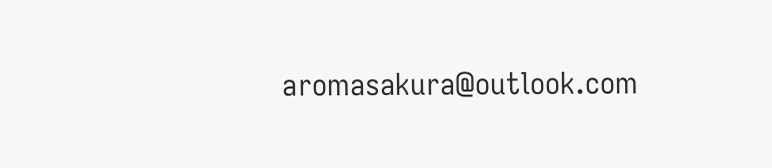aromasakura@outlook.com